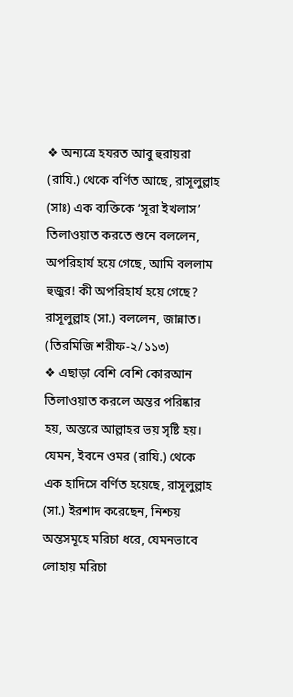❖ অন্যত্রে হযরত আবু হুরায়রা (রাযি.) থেকে বর্ণিত আছে, রাসূলুল্লাহ (সাঃ) এক ব্যক্তিকে ‘সূরা ইখলাস’ তিলাওয়াত করতে শুনে বললেন, অপরিহার্য হয়ে গেছে, আমি বললাম হুজুর! কী অপরিহার্য হয়ে গেছে? রাসূলুল্লাহ (সা.) বললেন, জান্নাত। (তিরমিজি শরীফ-২/১১৩)
❖ এছাড়া বেশি বেশি কোরআন তিলাওয়াত করলে অন্তর পরিষ্কার হয়, অন্তরে আল্লাহর ভয় সৃষ্টি হয়। যেমন, ইবনে ওমর (রাযি.) থেকে এক হাদিসে বর্ণিত হয়েছে, রাসূলুল্লাহ (সা.) ইরশাদ করেছেন, নিশ্চয় অন্তসমূহে মরিচা ধরে, যেমনভাবে লোহায় মরিচা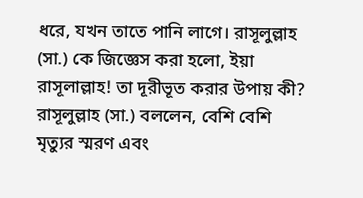ধরে, যখন তাতে পানি লাগে। রাসূলুল্লাহ (সা.) কে জিজ্ঞেস করা হলো, ইয়া রাসূলাল্লাহ! তা দূরীভূত করার উপায় কী? রাসূলুল্লাহ (সা.) বললেন, বেশি বেশি মৃত্যুর স্মরণ এবং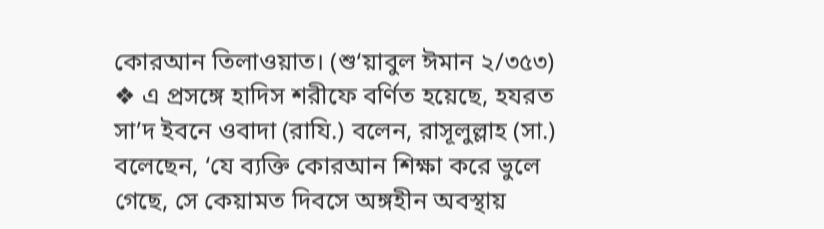কোরআন তিলাওয়াত। (শু‘য়াবুল ঈমান ২/৩৫৩)
❖ এ প্রসঙ্গে হাদিস শরীফে বর্ণিত হয়েছে, হযরত সা’দ ইবনে ওবাদা (রাযি.) বলেন, রাসূলুল্লাহ (সা.) বলেছেন, ‘যে ব্যক্তি কোরআন শিক্ষা করে ভুলে গেছে, সে কেয়ামত দিবসে অঙ্গহীন অবস্থায়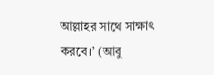আল্লাহর সাথে সাক্ষাৎ করবে।’ (আবু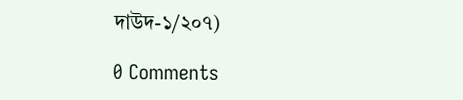দাউদ-১/২০৭)

0 Comments